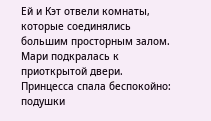Ей и Кэт отвели комнаты, которые соединялись большим просторным залом. Мари подкралась к приоткрытой двери. Принцесса спала беспокойно: подушки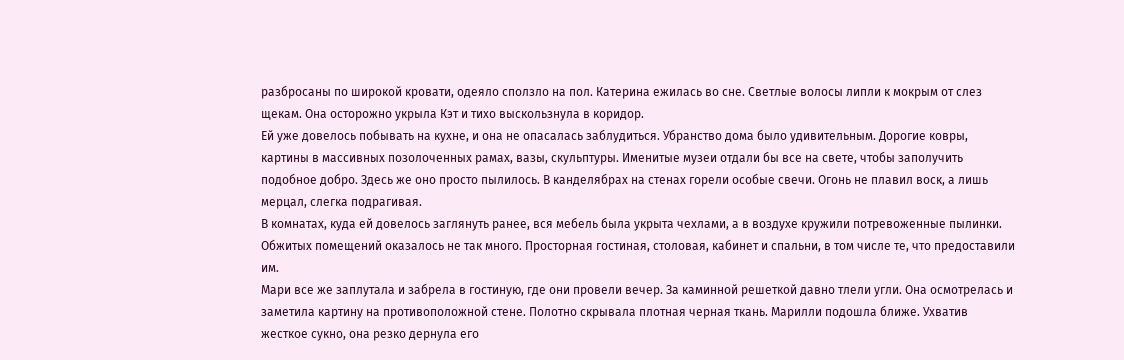разбросаны по широкой кровати, одеяло сползло на пол. Катерина ежилась во сне. Светлые волосы липли к мокрым от слез щекам. Она осторожно укрыла Кэт и тихо выскользнула в коридор.
Ей уже довелось побывать на кухне, и она не опасалась заблудиться. Убранство дома было удивительным. Дорогие ковры, картины в массивных позолоченных рамах, вазы, скульптуры. Именитые музеи отдали бы все на свете, чтобы заполучить подобное добро. Здесь же оно просто пылилось. В канделябрах на стенах горели особые свечи. Огонь не плавил воск, а лишь мерцал, слегка подрагивая.
В комнатах, куда ей довелось заглянуть ранее, вся мебель была укрыта чехлами, а в воздухе кружили потревоженные пылинки. Обжитых помещений оказалось не так много. Просторная гостиная, столовая, кабинет и спальни, в том числе те, что предоставили им.
Мари все же заплутала и забрела в гостиную, где они провели вечер. За каминной решеткой давно тлели угли. Она осмотрелась и заметила картину на противоположной стене. Полотно скрывала плотная черная ткань. Марилли подошла ближе. Ухватив жесткое сукно, она резко дернула его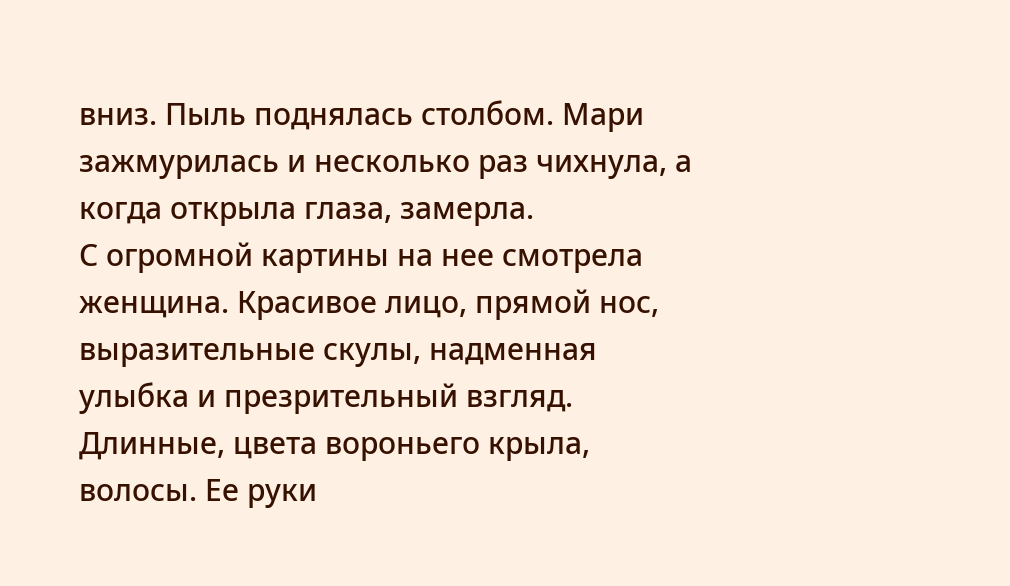вниз. Пыль поднялась столбом. Мари зажмурилась и несколько раз чихнула, а когда открыла глаза, замерла.
С огромной картины на нее смотрела женщина. Красивое лицо, прямой нос, выразительные скулы, надменная улыбка и презрительный взгляд. Длинные, цвета вороньего крыла, волосы. Ее руки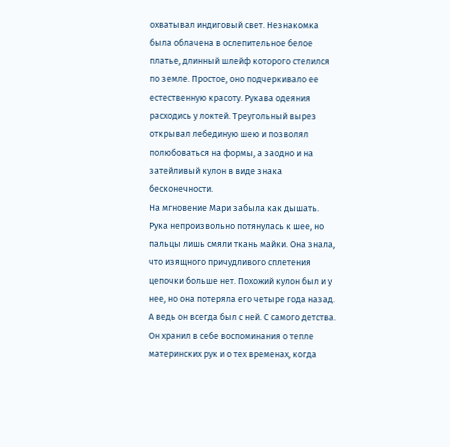охватывал индиговый свет. Незнакомка была облачена в ослепительное белое платье, длинный шлейф которого стелился по земле. Простое, оно подчеркивало ее естественную красоту. Рукава одеяния расходись у локтей. Треугольный вырез открывал лебединую шею и позволял полюбоваться на формы, а заодно и на затейливый кулон в виде знака бесконечности.
На мгновение Мари забыла как дышать. Рука непроизвольно потянулась к шее, но пальцы лишь смяли ткань майки. Она знала, что изящного причудливого сплетения цепочки больше нет. Похожий кулон был и у нее, но она потеряла его четыре года назад. А ведь он всегда был с ней. С самого детства. Он хранил в себе воспоминания о тепле материнских рук и о тех временах, когда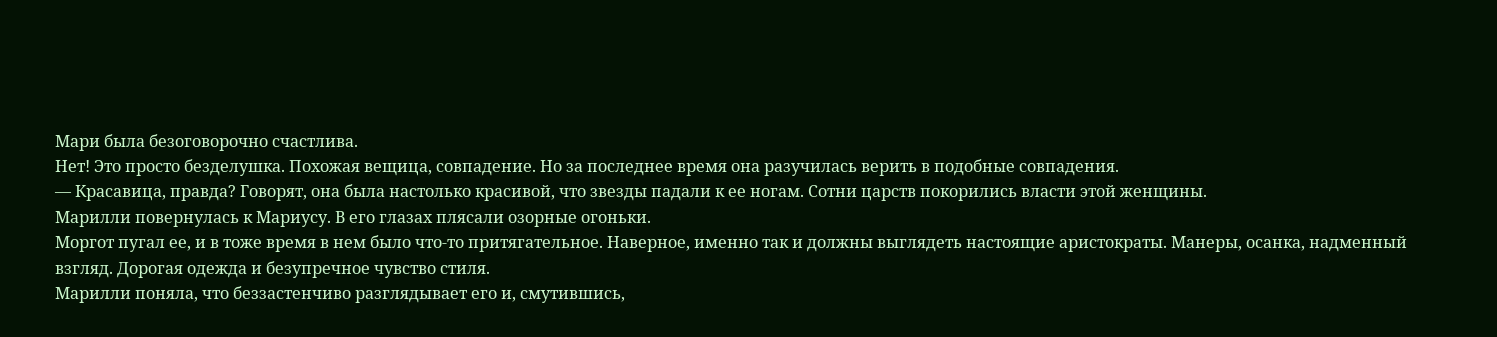Мари была безоговорочно счастлива.
Нет! Это просто безделушка. Похожая вещица, совпадение. Но за последнее время она разучилась верить в подобные совпадения.
— Красавица, правда? Говорят, она была настолько красивой, что звезды падали к ее ногам. Сотни царств покорились власти этой женщины.
Марилли повернулась к Мариусу. В его глазах плясали озорные огоньки.
Моргот пугал ее, и в тоже время в нем было что-то притягательное. Наверное, именно так и должны выглядеть настоящие аристократы. Манеры, осанка, надменный взгляд. Дорогая одежда и безупречное чувство стиля.
Марилли поняла, что беззастенчиво разглядывает его и, смутившись,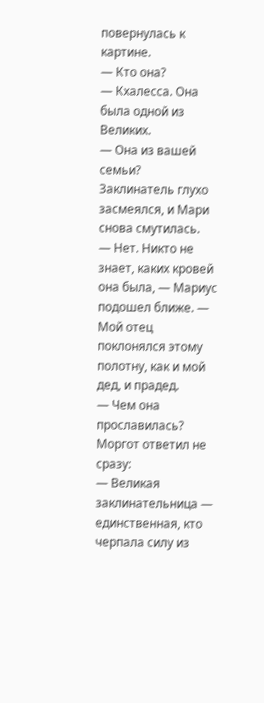повернулась к картине.
— Кто она?
— Кхалесса. Она была одной из Великих.
— Она из вашей семьи?
Заклинатель глухо засмеялся, и Мари снова смутилась.
— Нет. Никто не знает, каких кровей она была, — Мариус подошел ближе. — Мой отец поклонялся этому полотну, как и мой дед, и прадед.
— Чем она прославилась?
Моргот ответил не сразу:
— Великая заклинательница — единственная, кто черпала силу из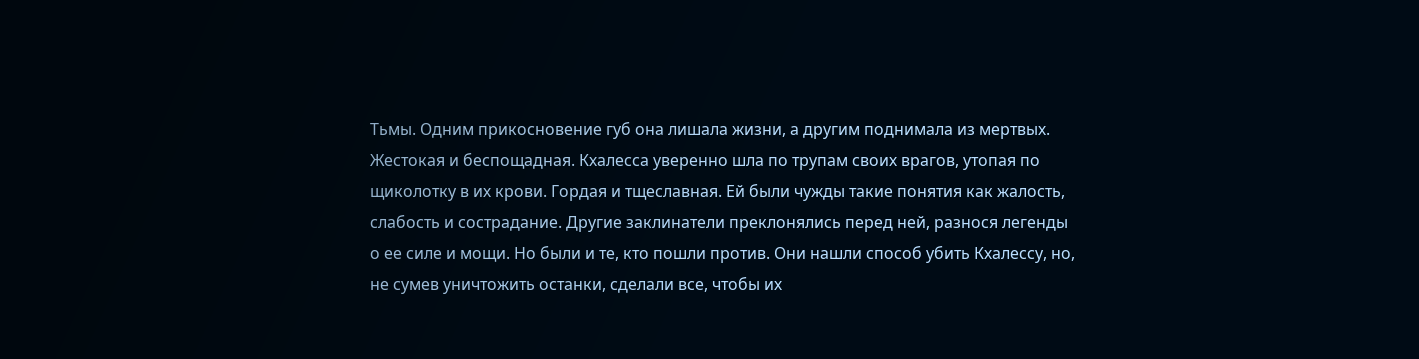Тьмы. Одним прикосновение губ она лишала жизни, а другим поднимала из мертвых. Жестокая и беспощадная. Кхалесса уверенно шла по трупам своих врагов, утопая по щиколотку в их крови. Гордая и тщеславная. Ей были чужды такие понятия как жалость, слабость и сострадание. Другие заклинатели преклонялись перед ней, разнося легенды о ее силе и мощи. Но были и те, кто пошли против. Они нашли способ убить Кхалессу, но, не сумев уничтожить останки, сделали все, чтобы их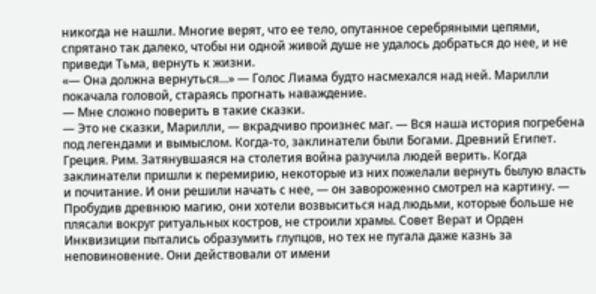никогда не нашли. Многие верят, что ее тело, опутанное серебряными цепями, спрятано так далеко, чтобы ни одной живой душе не удалось добраться до нее, и не приведи Тьма, вернуть к жизни.
«— Она должна вернуться...» — Голос Лиама будто насмехался над ней. Марилли покачала головой, стараясь прогнать наваждение.
— Мне сложно поверить в такие сказки.
— Это не сказки, Марилли, — вкрадчиво произнес маг. — Вся наша история погребена под легендами и вымыслом. Когда-то, заклинатели были Богами. Древний Египет. Греция. Рим. Затянувшаяся на столетия война разучила людей верить. Когда заклинатели пришли к перемирию, некоторые из них пожелали вернуть былую власть и почитание. И они решили начать с нее, — он завороженно смотрел на картину. — Пробудив древнюю магию, они хотели возвыситься над людьми, которые больше не плясали вокруг ритуальных костров, не строили храмы. Совет Верат и Орден Инквизиции пытались образумить глупцов, но тех не пугала даже казнь за неповиновение. Они действовали от имени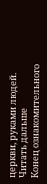церкви, руками людей.
Читать дальше
Конец ознакомительного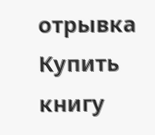отрывка
Купить книгу